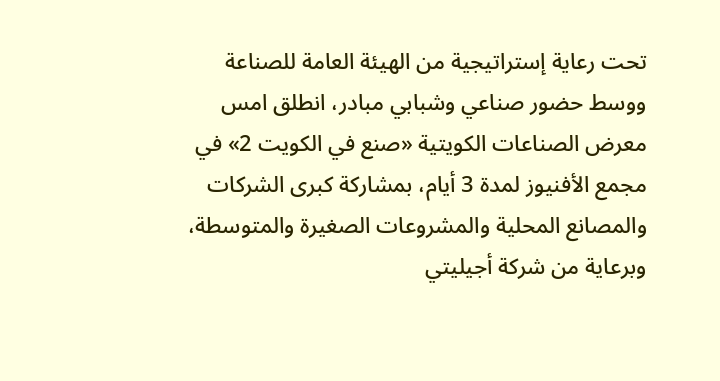تحت رعاية إستراتيجية من الهيئة العامة للصناعة ووسط حضور صناعي وشبابي مبادر، انطلق امس معرض الصناعات الكويتية «صنع في الكويت 2» في مجمع الأفنيوز لمدة 3 أيام، بمشاركة كبرى الشركات والمصانع المحلية والمشروعات الصغيرة والمتوسطة، وبرعاية من شركة أجيليتي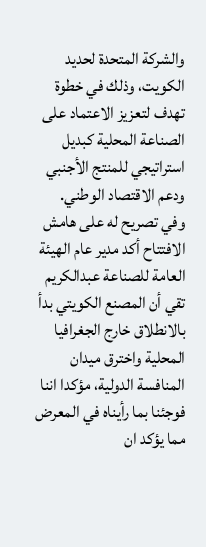والشركة المتحدة لحديد الكويت، وذلك في خطوة تهدف لتعزيز الاعتماد على الصناعة المحلية كبديل استراتيجي للمنتج الأجنبي ودعم الاقتصاد الوطني.
وفي تصريح له على هامش الافتتاح أكد مدير عام الهيئة العامة للصناعة عبدالكريم تقي أن المصنع الكويتي بدأ بالانطلاق خارج الجغرافيا المحلية واخترق ميدان المنافسة الدولية، مؤكدا اننا فوجئنا بما رأيناه في المعرض مما يؤكد ان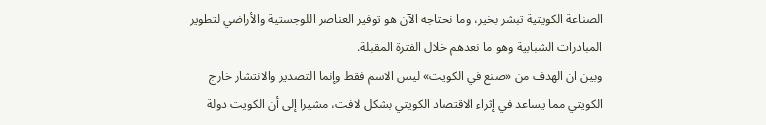الصناعة الكويتية تبشر بخير، وما نحتاجه الآن هو توفير العناصر اللوجستية والأراضي لتطوير المبادرات الشبابية وهو ما نعدهم خلال الفترة المقبلة.
وبين ان الهدف من «صنع في الكويت» ليس الاسم فقط وإنما التصدير والانتشار خارج الكويتي مما يساعد في إثراء الاقتصاد الكويتي بشكل لافت، مشيرا إلى أن الكويت دولة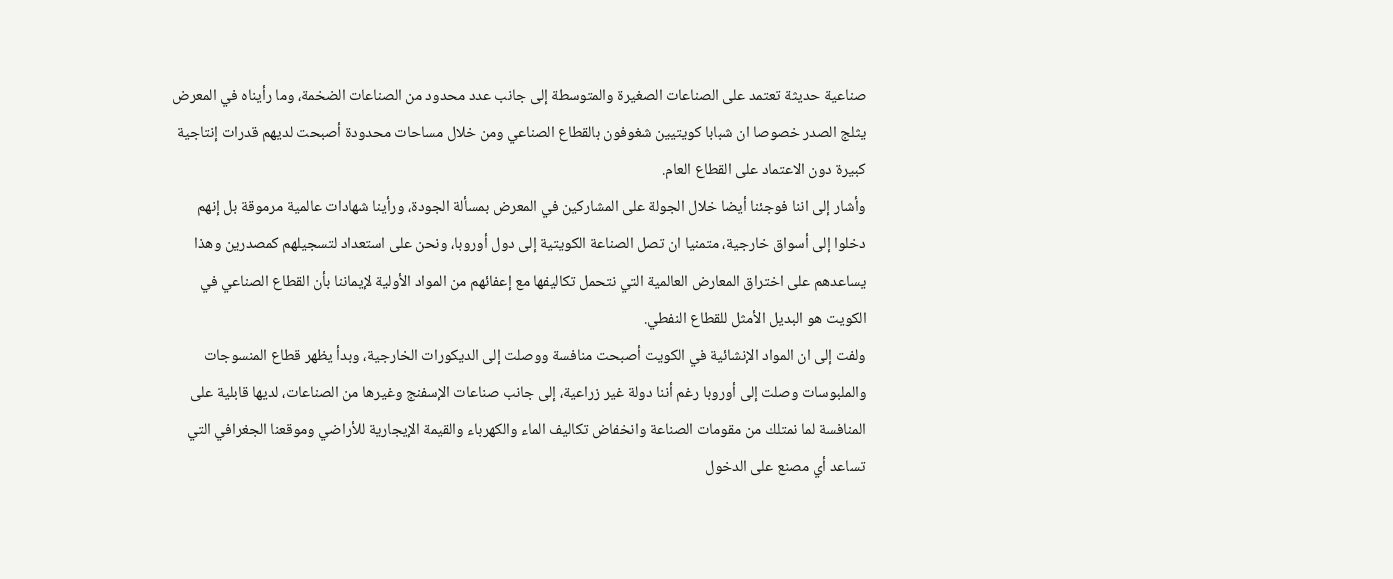صناعية حديثة تعتمد على الصناعات الصغيرة والمتوسطة إلى جانب عدد محدود من الصناعات الضخمة، وما رأيناه في المعرض يثلج الصدر خصوصا ان شبابا كويتيين شغوفون بالقطاع الصناعي ومن خلال مساحات محدودة أصبحت لديهم قدرات إنتاجية كبيرة دون الاعتماد على القطاع العام.
وأشار إلى اننا فوجئنا أيضا خلال الجولة على المشاركين في المعرض بمسألة الجودة، ورأينا شهادات عالمية مرموقة بل إنهم دخلوا إلى أسواق خارجية، متمنيا ان تصل الصناعة الكويتية إلى دول أوروبا، ونحن على استعداد لتسجيلهم كمصدرين وهذا يساعدهم على اختراق المعارض العالمية التي نتحمل تكاليفها مع إعفائهم من المواد الأولية لإيماننا بأن القطاع الصناعي في الكويت هو البديل الأمثل للقطاع النفطي.
ولفت إلى ان المواد الإنشائية في الكويت أصبحت منافسة ووصلت إلى الديكورات الخارجية، وبدأ يظهر قطاع المنسوجات والملبوسات وصلت إلى أوروبا رغم أننا دولة غير زراعية، إلى جانب صناعات الإسفنج وغيرها من الصناعات، لديها قابلية على المنافسة لما نمتلك من مقومات الصناعة وانخفاض تكاليف الماء والكهرباء والقيمة الإيجارية للأراضي وموقعنا الجغرافي التي تساعد أي مصنع على الدخول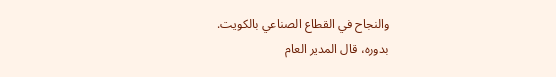والنجاح في القطاع الصناعي بالكويت.
بدوره، قال المدير العام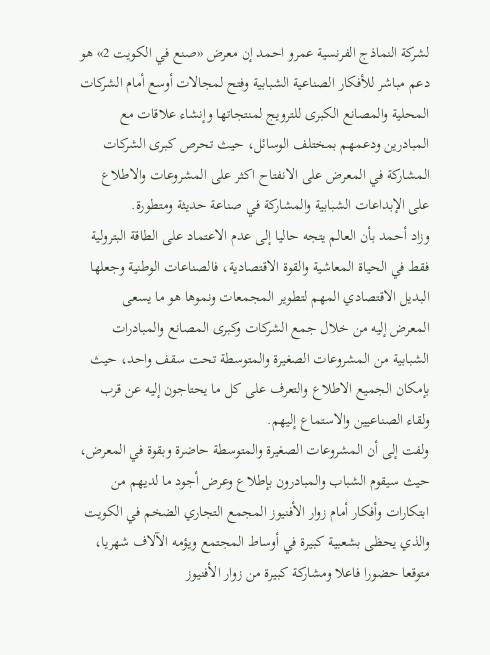لشركة النماذج الفرنسية عمرو احمد إن معرض «صنع في الكويت 2» هو دعم مباشر للأفكار الصناعية الشبابية وفتح لمجالات أوسع أمام الشركات المحلية والمصانع الكبرى للترويج لمنتجاتها وإنشاء علاقات مع المبادرين ودعمهم بمختلف الوسائل، حيث تحرص كبرى الشركات المشاركة في المعرض على الانفتاح اكثر على المشروعات والاطلاع على الإبداعات الشبابية والمشاركة في صناعة حديثة ومتطورة.
وزاد أحمد بأن العالم يتجه حاليا إلى عدم الاعتماد على الطاقة البترولية فقط في الحياة المعاشية والقوة الاقتصادية، فالصناعات الوطنية وجعلها البديل الاقتصادي المهم لتطوير المجمعات ونموها هو ما يسعى المعرض إليه من خلال جمع الشركات وكبرى المصانع والمبادرات الشبابية من المشروعات الصغيرة والمتوسطة تحت سقف واحد، حيث بإمكان الجميع الاطلاع والتعرف على كل ما يحتاجون إليه عن قرب ولقاء الصناعيين والاستماع إليهم.
ولفت إلى أن المشروعات الصغيرة والمتوسطة حاضرة وبقوة في المعرض، حيث سيقوم الشباب والمبادرون بإطلاع وعرض أجود ما لديهم من ابتكارات وأفكار أمام زوار الأفنيوز المجمع التجاري الضخم في الكويت والذي يحظى بشعبية كبيرة في أوساط المجتمع ويؤمه الآلاف شهريا، متوقعا حضورا فاعلا ومشاركة كبيرة من زوار الأفنيوز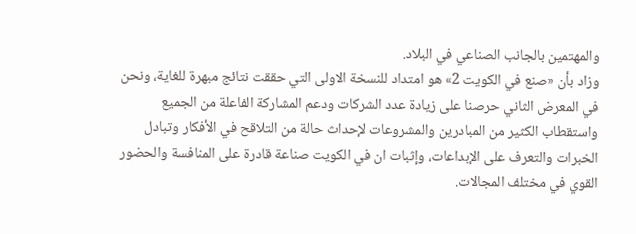والمهتمين بالجانب الصناعي في البلاد.
وزاد بأن «صنع في الكويت 2» هو امتداد للنسخة الاولى التي حققت نتائج مبهرة للغاية، ونحن في المعرض الثاني حرصنا على زيادة عدد الشركات ودعم المشاركة الفاعلة من الجميع واستقطاب الكثير من المبادرين والمشروعات لإحداث حالة من التلاقح في الأفكار وتبادل الخبرات والتعرف على الإبداعات، وإثبات ان في الكويت صناعة قادرة على المنافسة والحضور القوي في مختلف المجالات.